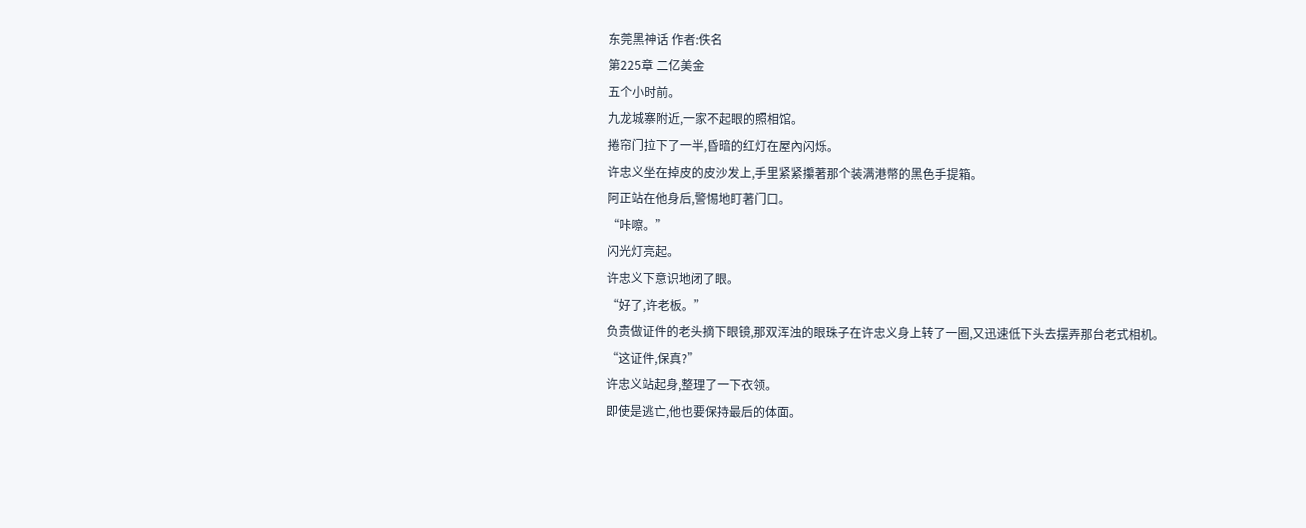东莞黑神话 作者:佚名
第225章 二亿美金
五个小时前。
九龙城寨附近,一家不起眼的照相馆。
捲帘门拉下了一半,昏暗的红灯在屋內闪烁。
许忠义坐在掉皮的皮沙发上,手里紧紧攥著那个装满港幣的黑色手提箱。
阿正站在他身后,警惕地盯著门口。
“咔嚓。”
闪光灯亮起。
许忠义下意识地闭了眼。
“好了,许老板。”
负责做证件的老头摘下眼镜,那双浑浊的眼珠子在许忠义身上转了一圈,又迅速低下头去摆弄那台老式相机。
“这证件,保真?”
许忠义站起身,整理了一下衣领。
即使是逃亡,他也要保持最后的体面。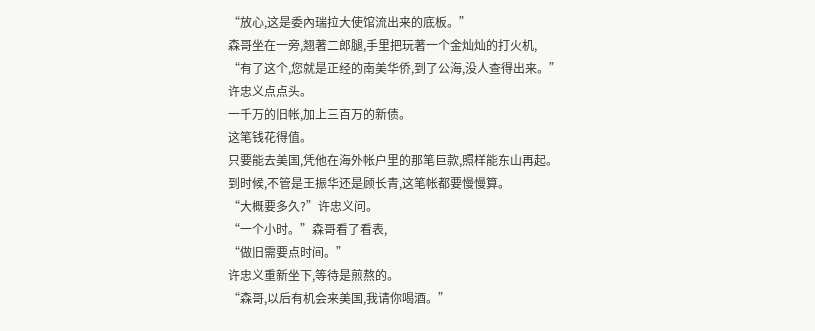“放心,这是委內瑞拉大使馆流出来的底板。”
森哥坐在一旁,翘著二郎腿,手里把玩著一个金灿灿的打火机,
“有了这个,您就是正经的南美华侨,到了公海,没人查得出来。”
许忠义点点头。
一千万的旧帐,加上三百万的新债。
这笔钱花得值。
只要能去美国,凭他在海外帐户里的那笔巨款,照样能东山再起。
到时候,不管是王振华还是顾长青,这笔帐都要慢慢算。
“大概要多久?”许忠义问。
“一个小时。”森哥看了看表,
“做旧需要点时间。”
许忠义重新坐下,等待是煎熬的。
“森哥,以后有机会来美国,我请你喝酒。”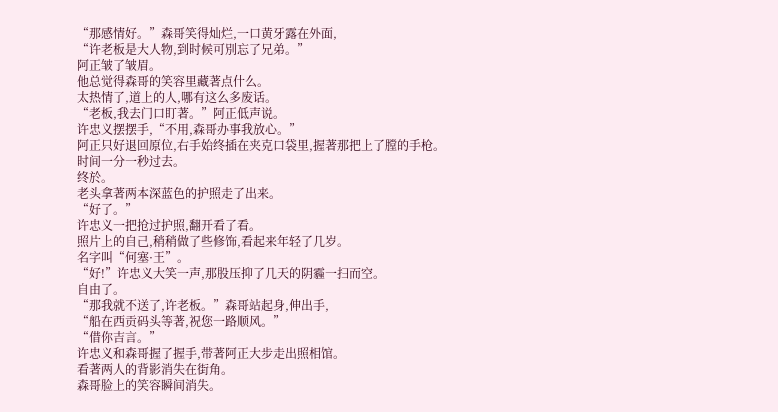“那感情好。”森哥笑得灿烂,一口黄牙露在外面,
“许老板是大人物,到时候可別忘了兄弟。”
阿正皱了皱眉。
他总觉得森哥的笑容里藏著点什么。
太热情了,道上的人,哪有这么多废话。
“老板,我去门口盯著。”阿正低声说。
许忠义摆摆手,“不用,森哥办事我放心。”
阿正只好退回原位,右手始终插在夹克口袋里,握著那把上了膛的手枪。
时间一分一秒过去。
终於。
老头拿著两本深蓝色的护照走了出来。
“好了。”
许忠义一把抢过护照,翻开看了看。
照片上的自己,稍稍做了些修饰,看起来年轻了几岁。
名字叫“何塞·王”。
“好!”许忠义大笑一声,那股压抑了几天的阴霾一扫而空。
自由了。
“那我就不送了,许老板。”森哥站起身,伸出手,
“船在西贡码头等著,祝您一路顺风。”
“借你吉言。”
许忠义和森哥握了握手,带著阿正大步走出照相馆。
看著两人的背影消失在街角。
森哥脸上的笑容瞬间消失。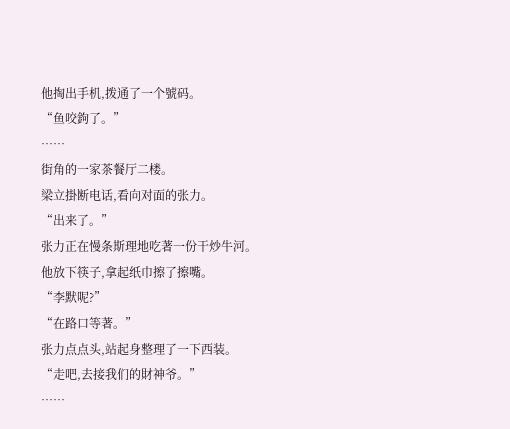他掏出手机,拨通了一个號码。
“鱼咬鉤了。”
……
街角的一家茶餐厅二楼。
梁立掛断电话,看向对面的张力。
“出来了。”
张力正在慢条斯理地吃著一份干炒牛河。
他放下筷子,拿起纸巾擦了擦嘴。
“李默呢?”
“在路口等著。”
张力点点头,站起身整理了一下西装。
“走吧,去接我们的財神爷。”
……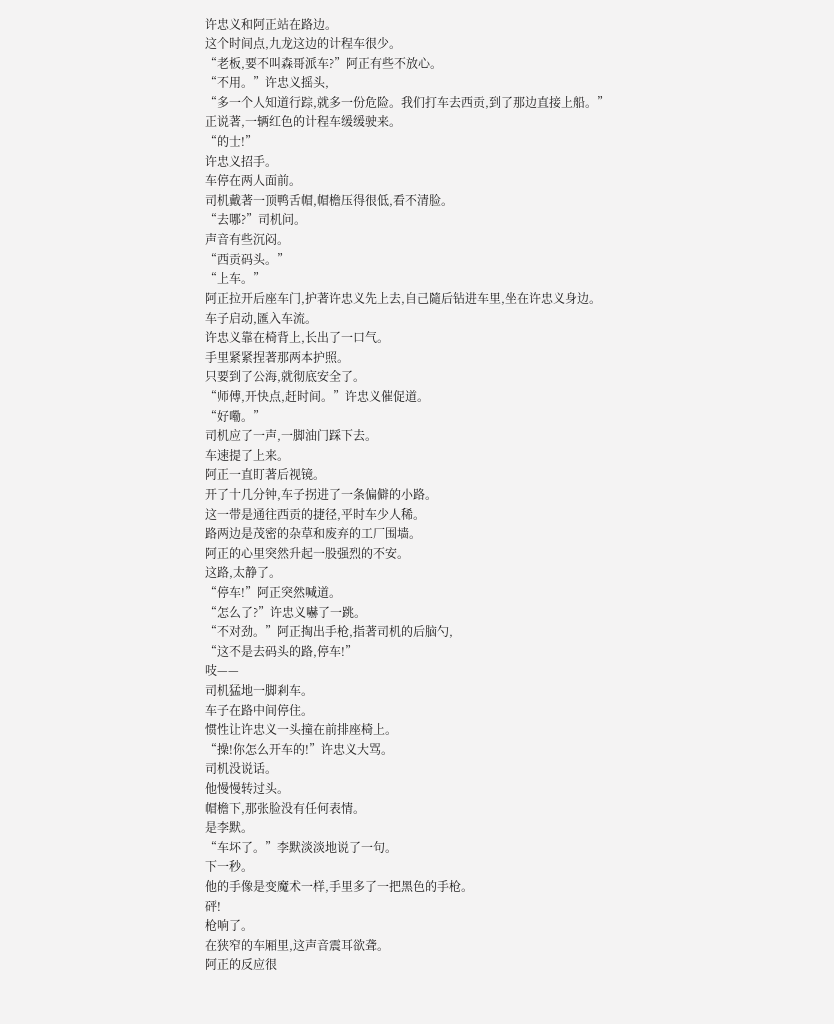许忠义和阿正站在路边。
这个时间点,九龙这边的计程车很少。
“老板,要不叫森哥派车?”阿正有些不放心。
“不用。”许忠义摇头,
“多一个人知道行踪,就多一份危险。我们打车去西贡,到了那边直接上船。”
正说著,一辆红色的计程车缓缓驶来。
“的士!”
许忠义招手。
车停在两人面前。
司机戴著一顶鸭舌帽,帽檐压得很低,看不清脸。
“去哪?”司机问。
声音有些沉闷。
“西贡码头。”
“上车。”
阿正拉开后座车门,护著许忠义先上去,自己隨后钻进车里,坐在许忠义身边。
车子启动,匯入车流。
许忠义靠在椅背上,长出了一口气。
手里紧紧捏著那两本护照。
只要到了公海,就彻底安全了。
“师傅,开快点,赶时间。”许忠义催促道。
“好嘞。”
司机应了一声,一脚油门踩下去。
车速提了上来。
阿正一直盯著后视镜。
开了十几分钟,车子拐进了一条偏僻的小路。
这一带是通往西贡的捷径,平时车少人稀。
路两边是茂密的杂草和废弃的工厂围墙。
阿正的心里突然升起一股强烈的不安。
这路,太静了。
“停车!”阿正突然喊道。
“怎么了?”许忠义嚇了一跳。
“不对劲。”阿正掏出手枪,指著司机的后脑勺,
“这不是去码头的路,停车!”
吱——
司机猛地一脚剎车。
车子在路中间停住。
惯性让许忠义一头撞在前排座椅上。
“操!你怎么开车的!”许忠义大骂。
司机没说话。
他慢慢转过头。
帽檐下,那张脸没有任何表情。
是李默。
“车坏了。”李默淡淡地说了一句。
下一秒。
他的手像是变魔术一样,手里多了一把黑色的手枪。
砰!
枪响了。
在狭窄的车厢里,这声音震耳欲聋。
阿正的反应很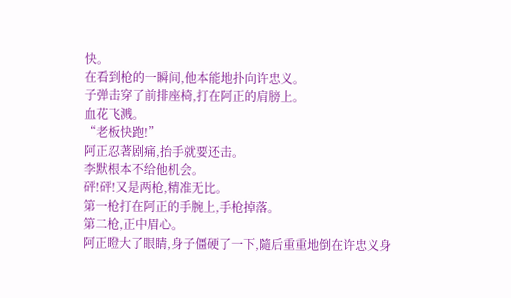快。
在看到枪的一瞬间,他本能地扑向许忠义。
子弹击穿了前排座椅,打在阿正的肩膀上。
血花飞溅。
“老板快跑!”
阿正忍著剧痛,抬手就要还击。
李默根本不给他机会。
砰!砰!又是两枪,精准无比。
第一枪打在阿正的手腕上,手枪掉落。
第二枪,正中眉心。
阿正瞪大了眼睛,身子僵硬了一下,隨后重重地倒在许忠义身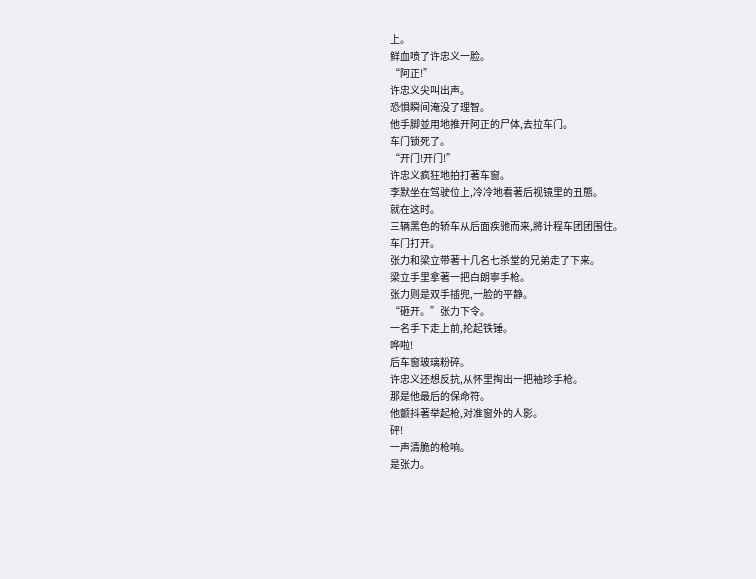上。
鲜血喷了许忠义一脸。
“阿正!”
许忠义尖叫出声。
恐惧瞬间淹没了理智。
他手脚並用地推开阿正的尸体,去拉车门。
车门锁死了。
“开门!开门!”
许忠义疯狂地拍打著车窗。
李默坐在驾驶位上,冷冷地看著后视镜里的丑態。
就在这时。
三辆黑色的轿车从后面疾驰而来,將计程车团团围住。
车门打开。
张力和梁立带著十几名七杀堂的兄弟走了下来。
梁立手里拿著一把白朗寧手枪。
张力则是双手插兜,一脸的平静。
“砸开。”张力下令。
一名手下走上前,抡起铁锤。
哗啦!
后车窗玻璃粉碎。
许忠义还想反抗,从怀里掏出一把袖珍手枪。
那是他最后的保命符。
他颤抖著举起枪,对准窗外的人影。
砰!
一声清脆的枪响。
是张力。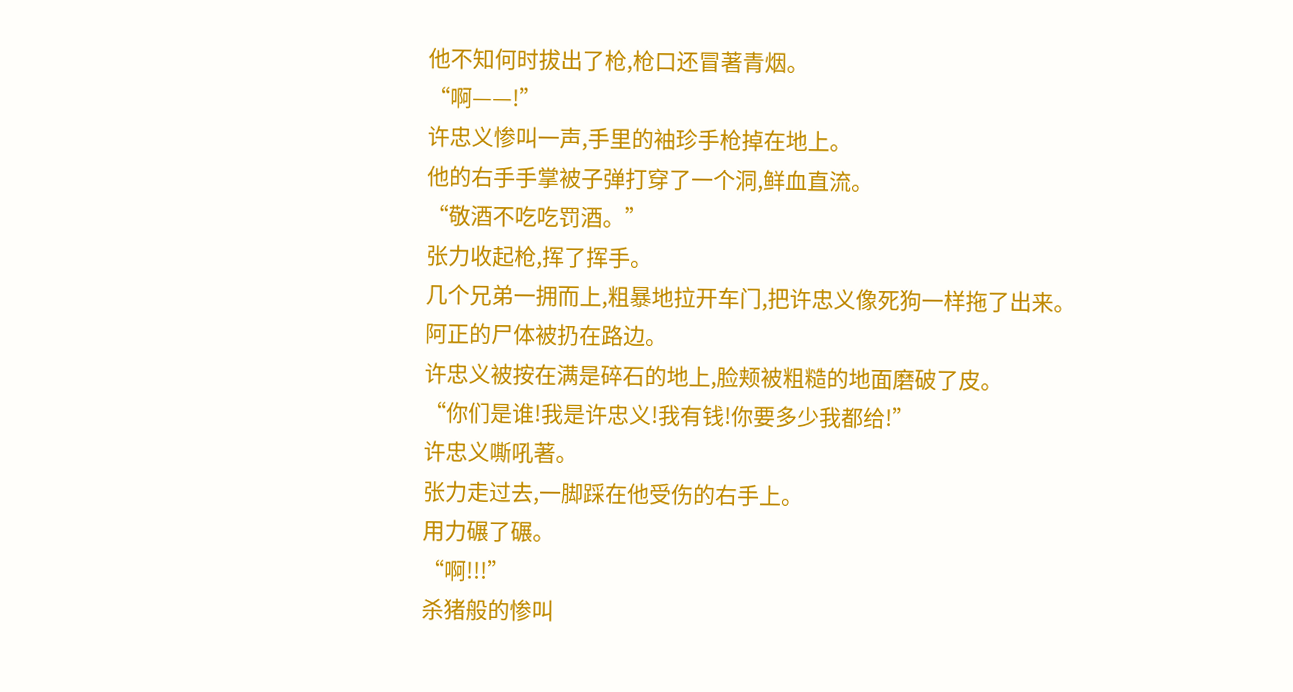他不知何时拔出了枪,枪口还冒著青烟。
“啊——!”
许忠义惨叫一声,手里的袖珍手枪掉在地上。
他的右手手掌被子弹打穿了一个洞,鲜血直流。
“敬酒不吃吃罚酒。”
张力收起枪,挥了挥手。
几个兄弟一拥而上,粗暴地拉开车门,把许忠义像死狗一样拖了出来。
阿正的尸体被扔在路边。
许忠义被按在满是碎石的地上,脸颊被粗糙的地面磨破了皮。
“你们是谁!我是许忠义!我有钱!你要多少我都给!”
许忠义嘶吼著。
张力走过去,一脚踩在他受伤的右手上。
用力碾了碾。
“啊!!!”
杀猪般的惨叫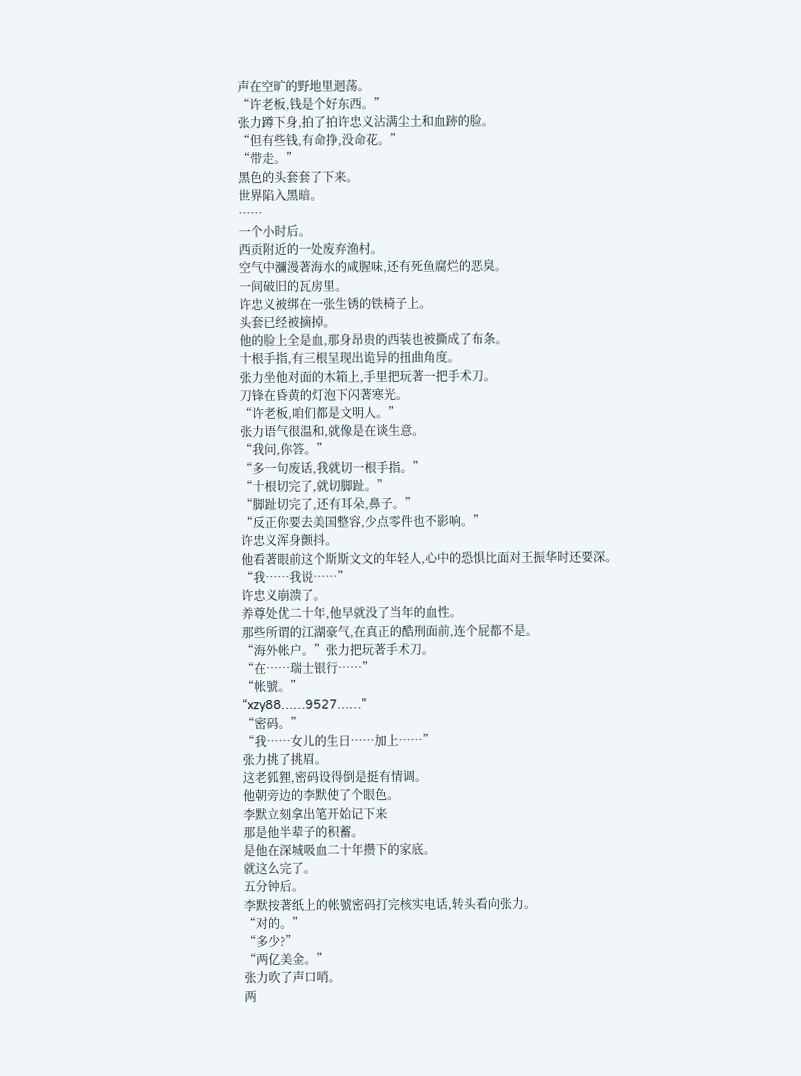声在空旷的野地里迴荡。
“许老板,钱是个好东西。”
张力蹲下身,拍了拍许忠义沾满尘土和血跡的脸。
“但有些钱,有命挣,没命花。”
“带走。”
黑色的头套套了下来。
世界陷入黑暗。
……
一个小时后。
西贡附近的一处废弃渔村。
空气中瀰漫著海水的咸腥味,还有死鱼腐烂的恶臭。
一间破旧的瓦房里。
许忠义被绑在一张生锈的铁椅子上。
头套已经被摘掉。
他的脸上全是血,那身昂贵的西装也被撕成了布条。
十根手指,有三根呈现出诡异的扭曲角度。
张力坐他对面的木箱上,手里把玩著一把手术刀。
刀锋在昏黄的灯泡下闪著寒光。
“许老板,咱们都是文明人。”
张力语气很温和,就像是在谈生意。
“我问,你答。”
“多一句废话,我就切一根手指。”
“十根切完了,就切脚趾。”
“脚趾切完了,还有耳朵,鼻子。”
“反正你要去美国整容,少点零件也不影响。”
许忠义浑身颤抖。
他看著眼前这个斯斯文文的年轻人,心中的恐惧比面对王振华时还要深。
“我……我说……”
许忠义崩溃了。
养尊处优二十年,他早就没了当年的血性。
那些所谓的江湖豪气,在真正的酷刑面前,连个屁都不是。
“海外帐户。”张力把玩著手术刀。
“在……瑞士银行……”
“帐號。”
“xzy88……9527……”
“密码。”
“我……女儿的生日……加上……”
张力挑了挑眉。
这老狐狸,密码设得倒是挺有情调。
他朝旁边的李默使了个眼色。
李默立刻拿出笔开始记下来
那是他半辈子的积蓄。
是他在深城吸血二十年攒下的家底。
就这么完了。
五分钟后。
李默按著纸上的帐號密码打完核实电话,转头看向张力。
“对的。”
“多少?”
“两亿美金。”
张力吹了声口哨。
两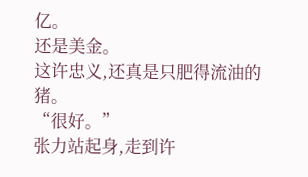亿。
还是美金。
这许忠义,还真是只肥得流油的猪。
“很好。”
张力站起身,走到许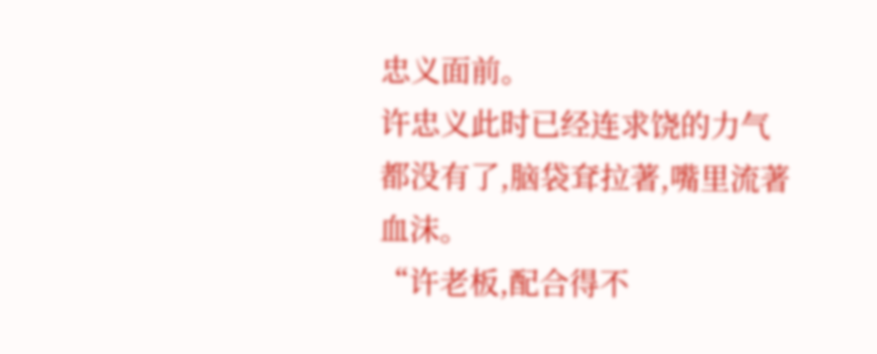忠义面前。
许忠义此时已经连求饶的力气都没有了,脑袋耷拉著,嘴里流著血沫。
“许老板,配合得不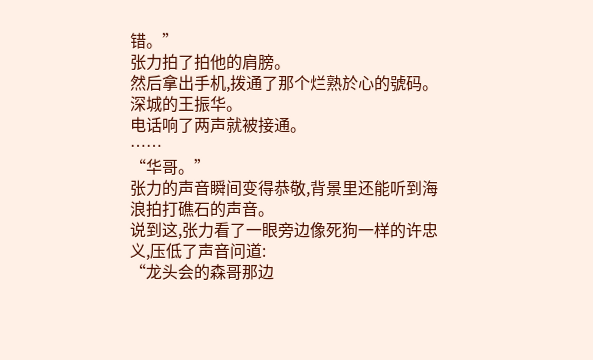错。”
张力拍了拍他的肩膀。
然后拿出手机,拨通了那个烂熟於心的號码。
深城的王振华。
电话响了两声就被接通。
……
“华哥。”
张力的声音瞬间变得恭敬,背景里还能听到海浪拍打礁石的声音。
说到这,张力看了一眼旁边像死狗一样的许忠义,压低了声音问道:
“龙头会的森哥那边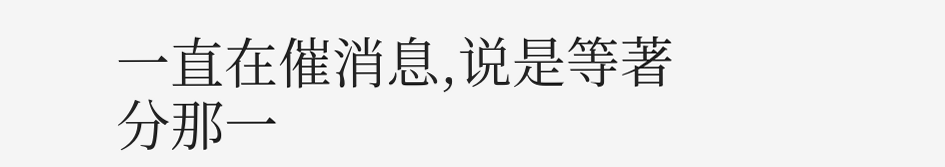一直在催消息,说是等著分那一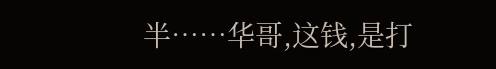半……华哥,这钱,是打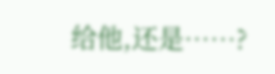给他,还是……?